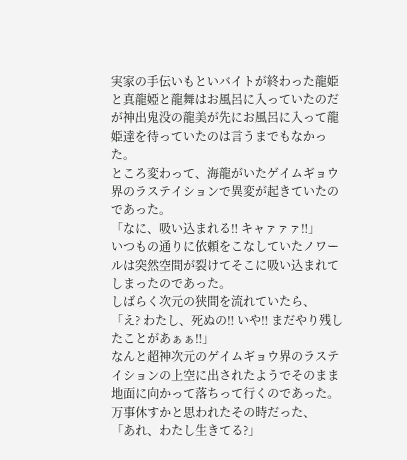実家の手伝いもといバイトが終わった龍姫と真龍婭と龍舞はお風呂に入っていたのだが神出鬼没の龍美が先にお風呂に入って龍姫達を待っていたのは言うまでもなかった。
ところ変わって、海龍がいたゲイムギョウ界のラステイションで異変が起きていたのであった。
「なに、吸い込まれる‼ キャァァァ‼」
いつもの通りに依頼をこなしていたノワールは突然空間が裂けてそこに吸い込まれてしまったのであった。
しばらく次元の狭間を流れていたら、
「え? わたし、死ぬの‼ いや‼ まだやり残したことがあぁぁ‼」
なんと超神次元のゲイムギョウ界のラステイションの上空に出されたようでそのまま地面に向かって落ちって行くのであった。
万事休すかと思われたその時だった、
「あれ、わたし生きてる?」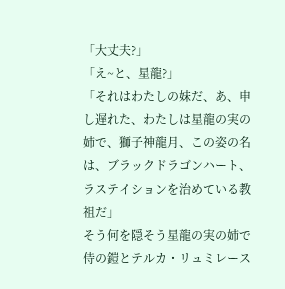「大丈夫?」
「え~と、星龍?」
「それはわたしの妹だ、あ、申し遅れた、わたしは星龍の実の姉で、獅子神龍月、この姿の名は、ブラックドラゴンハート、ラステイションを治めている教祖だ」
そう何を隠そう星龍の実の姉で侍の鎧とテルカ・リュミレース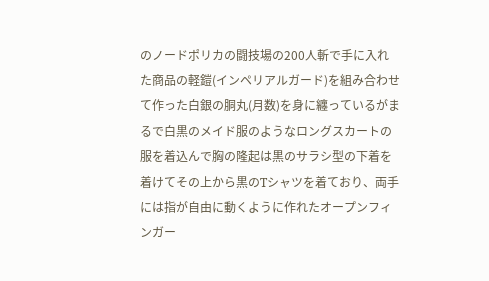のノードポリカの闘技場の200人斬で手に入れた商品の軽鎧(インペリアルガード)を組み合わせて作った白銀の胴丸(月数)を身に纏っているがまるで白黒のメイド服のようなロングスカートの服を着込んで胸の隆起は黒のサラシ型の下着を着けてその上から黒のTシャツを着ており、両手には指が自由に動くように作れたオープンフィンガー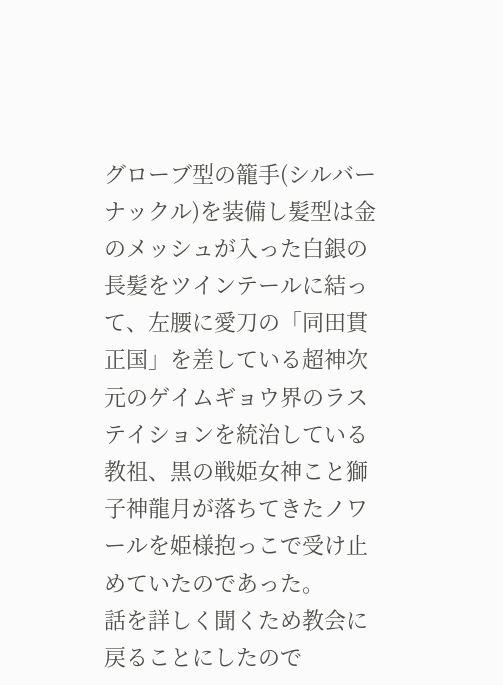グローブ型の籠手(シルバーナックル)を装備し髪型は金のメッシュが入った白銀の長髪をツインテールに結って、左腰に愛刀の「同田貫正国」を差している超神次元のゲイムギョウ界のラステイションを統治している教祖、黒の戦姫女神こと獅子神龍月が落ちてきたノワールを姫様抱っこで受け止めていたのであった。
話を詳しく聞くため教会に戻ることにしたので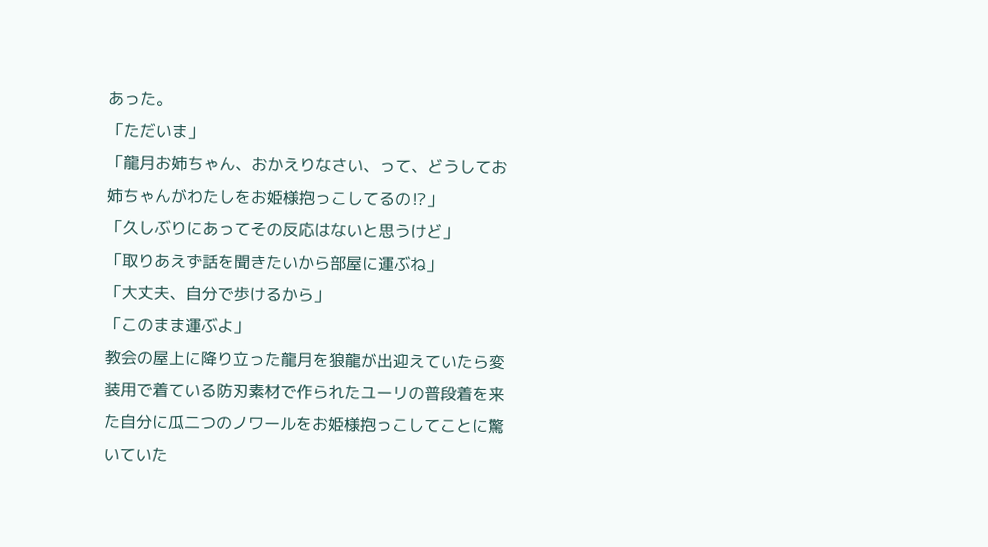あった。
「ただいま」
「龍月お姉ちゃん、おかえりなさい、って、どうしてお姉ちゃんがわたしをお姫様抱っこしてるの⁉」
「久しぶりにあってその反応はないと思うけど」
「取りあえず話を聞きたいから部屋に運ぶね」
「大丈夫、自分で歩けるから」
「このまま運ぶよ」
教会の屋上に降り立った龍月を狼龍が出迎えていたら変装用で着ている防刃素材で作られたユーリの普段着を来た自分に瓜二つのノワールをお姫様抱っこしてことに驚いていた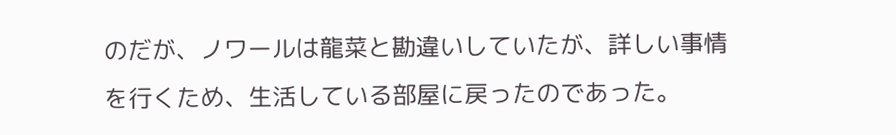のだが、ノワールは龍菜と勘違いしていたが、詳しい事情を行くため、生活している部屋に戻ったのであった。